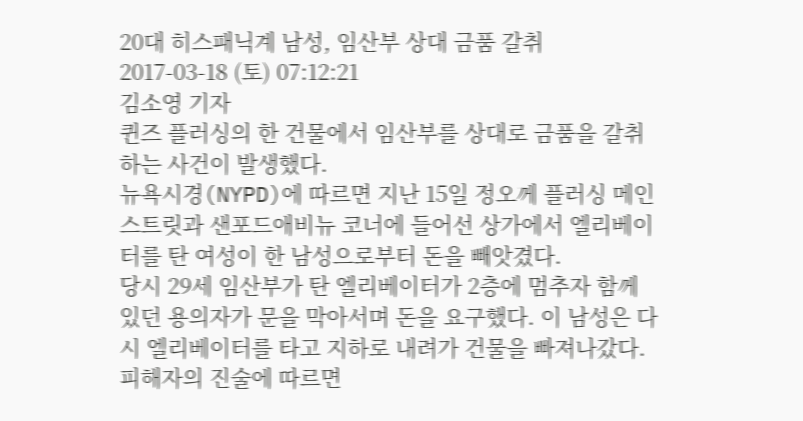20대 히스패닉계 남성, 임산부 상대 금품 갈취
2017-03-18 (토) 07:12:21
김소영 기자
퀸즈 플러싱의 한 건물에서 임산부를 상대로 금품을 갈취하는 사건이 발생했다.
뉴욕시경(NYPD)에 따르면 지난 15일 정오께 플러싱 메인스트릿과 샌포드애비뉴 코너에 들어선 상가에서 엘리베이터를 탄 여성이 한 남성으로부터 돈을 빼앗겼다.
당시 29세 임산부가 탄 엘리베이터가 2층에 멈추자 함께 있던 용의자가 문을 막아서며 돈을 요구했다. 이 남성은 다시 엘리베이터를 타고 지하로 내려가 건물을 빠져나갔다.
피해자의 진술에 따르면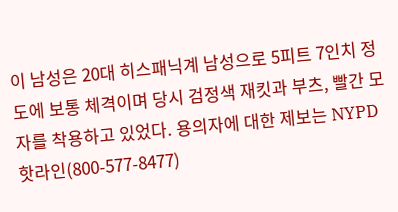이 남성은 20대 히스패닉계 남성으로 5피트 7인치 정도에 보통 체격이며 당시 검정색 재킷과 부츠, 빨간 모자를 착용하고 있었다. 용의자에 대한 제보는 NYPD 핫라인(800-577-8477)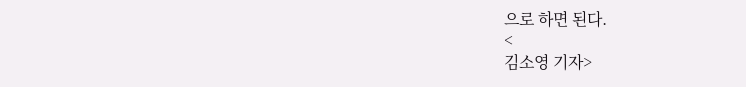으로 하면 된다.
<
김소영 기자>